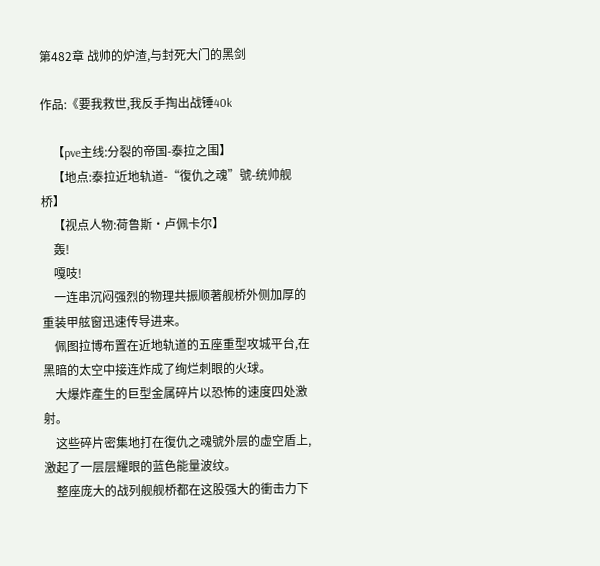第482章 战帅的炉渣,与封死大门的黑剑

作品:《要我救世,我反手掏出战锤40k

    【pve主线:分裂的帝国-泰拉之围】
    【地点:泰拉近地轨道-“復仇之魂”號-统帅舰桥】
    【视点人物:荷鲁斯·卢佩卡尔】
    轰!
    嘎吱!
    一连串沉闷强烈的物理共振顺著舰桥外侧加厚的重装甲舷窗迅速传导进来。
    佩图拉博布置在近地轨道的五座重型攻城平台,在黑暗的太空中接连炸成了绚烂刺眼的火球。
    大爆炸產生的巨型金属碎片以恐怖的速度四处激射。
    这些碎片密集地打在復仇之魂號外层的虚空盾上,激起了一层层耀眼的蓝色能量波纹。
    整座庞大的战列舰舰桥都在这股强大的衝击力下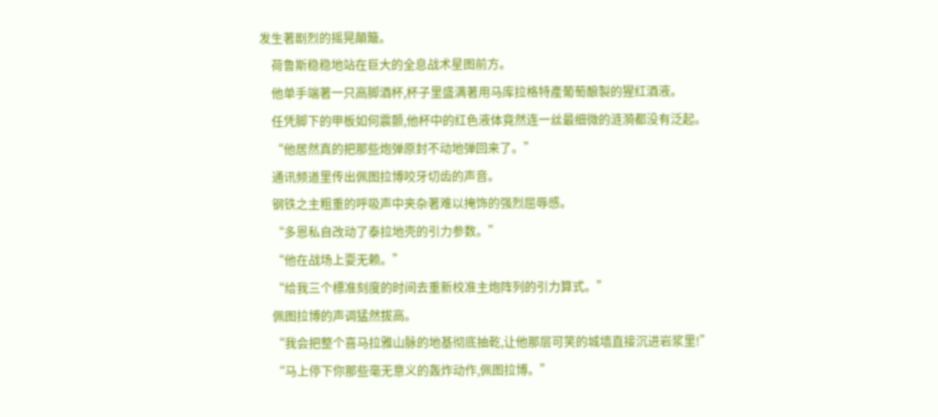发生著剧烈的摇晃顛簸。
    荷鲁斯稳稳地站在巨大的全息战术星图前方。
    他单手端著一只高脚酒杯,杯子里盛满著用马库拉格特產葡萄酿製的猩红酒液。
    任凭脚下的甲板如何震颤,他杯中的红色液体竟然连一丝最细微的涟漪都没有泛起。
    “他居然真的把那些炮弹原封不动地弹回来了。”
    通讯频道里传出佩图拉博咬牙切齿的声音。
    钢铁之主粗重的呼吸声中夹杂著难以掩饰的强烈屈辱感。
    “多恩私自改动了泰拉地壳的引力参数。”
    “他在战场上耍无赖。”
    “给我三个標准刻度的时间去重新校准主炮阵列的引力算式。”
    佩图拉博的声调猛然拔高。
    “我会把整个喜马拉雅山脉的地基彻底抽乾,让他那层可笑的城墙直接沉进岩浆里!”
    “马上停下你那些毫无意义的轰炸动作,佩图拉博。”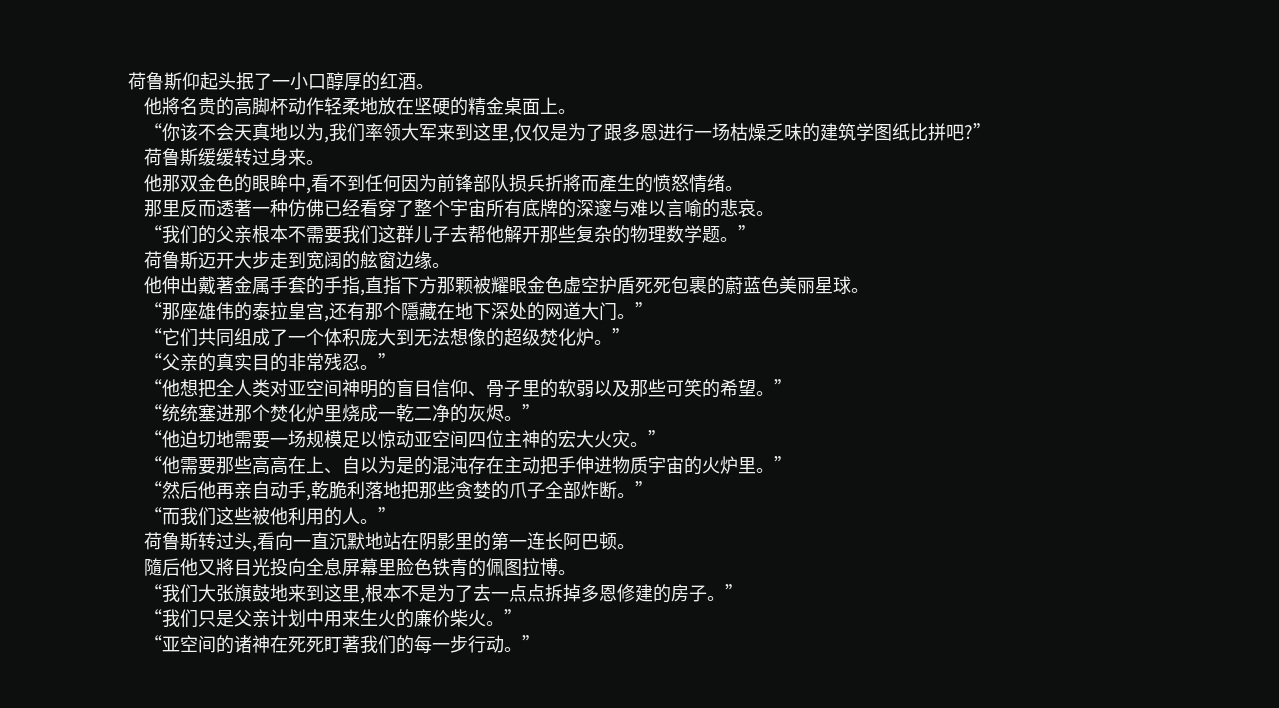荷鲁斯仰起头抿了一小口醇厚的红酒。
    他將名贵的高脚杯动作轻柔地放在坚硬的精金桌面上。
    “你该不会天真地以为,我们率领大军来到这里,仅仅是为了跟多恩进行一场枯燥乏味的建筑学图纸比拼吧?”
    荷鲁斯缓缓转过身来。
    他那双金色的眼眸中,看不到任何因为前锋部队损兵折將而產生的愤怒情绪。
    那里反而透著一种仿佛已经看穿了整个宇宙所有底牌的深邃与难以言喻的悲哀。
    “我们的父亲根本不需要我们这群儿子去帮他解开那些复杂的物理数学题。”
    荷鲁斯迈开大步走到宽阔的舷窗边缘。
    他伸出戴著金属手套的手指,直指下方那颗被耀眼金色虚空护盾死死包裹的蔚蓝色美丽星球。
    “那座雄伟的泰拉皇宫,还有那个隱藏在地下深处的网道大门。”
    “它们共同组成了一个体积庞大到无法想像的超级焚化炉。”
    “父亲的真实目的非常残忍。”
    “他想把全人类对亚空间神明的盲目信仰、骨子里的软弱以及那些可笑的希望。”
    “统统塞进那个焚化炉里烧成一乾二净的灰烬。”
    “他迫切地需要一场规模足以惊动亚空间四位主神的宏大火灾。”
    “他需要那些高高在上、自以为是的混沌存在主动把手伸进物质宇宙的火炉里。”
    “然后他再亲自动手,乾脆利落地把那些贪婪的爪子全部炸断。”
    “而我们这些被他利用的人。”
    荷鲁斯转过头,看向一直沉默地站在阴影里的第一连长阿巴顿。
    隨后他又將目光投向全息屏幕里脸色铁青的佩图拉博。
    “我们大张旗鼓地来到这里,根本不是为了去一点点拆掉多恩修建的房子。”
    “我们只是父亲计划中用来生火的廉价柴火。”
    “亚空间的诸神在死死盯著我们的每一步行动。”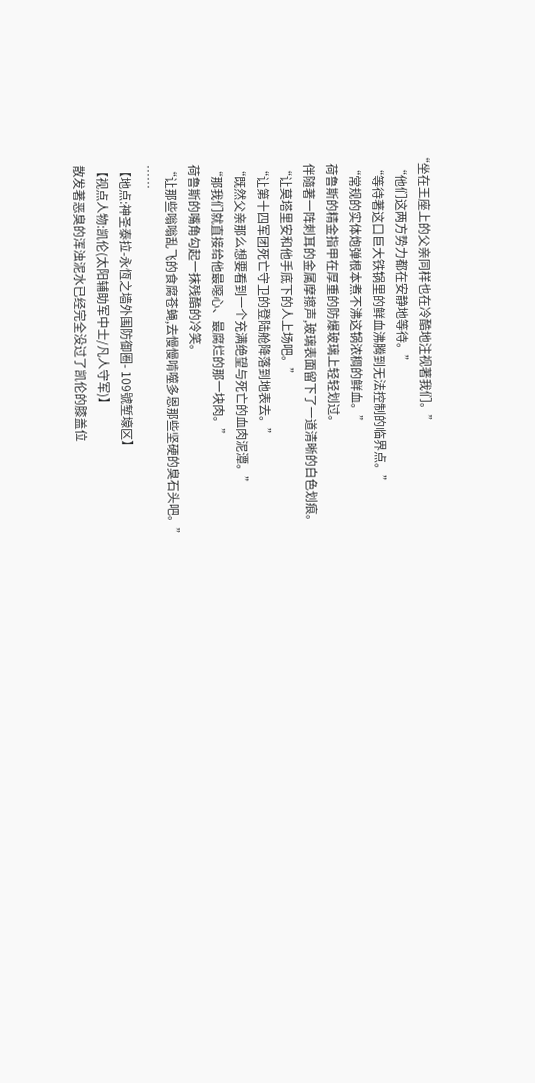“坐在王座上的父亲同样也在冷酷地注视著我们。”
    “他们这两方势力都在安静地等待。”
    “等待著这口巨大铁锅里的鲜血沸腾到无法控制的临界点。”
    “常规的实体炮弹根本煮不沸这锅浓稠的鲜血。”
    荷鲁斯的精金指甲在厚重的防爆玻璃上轻轻划过。
    伴隨著一阵刺耳的金属摩擦声,玻璃表面留下了一道清晰的白色划痕。
    “让莫塔里安和他手底下的人上场吧。”
    “让第十四军团死亡守卫的登陆舱降落到地表去。”
    “既然父亲那么想要看到一个充满绝望与死亡的血肉泥潭。”
    “那我们就直接给他最噁心、最腐烂的那一块肉。”
    荷鲁斯的嘴角勾起一抹残酷的冷笑。
    “让那些嗡嗡乱飞的食腐苍蝇,去慢慢啃噬多恩那些坚硬的臭石头吧。”
    ……
    【地点:神圣泰拉-永恆之墙外围防御圈- 109號堑壕区】
    【视点人物:凯伦(太阳辅助军中士/凡人守军)】
    散发著恶臭的浑浊泥水已经完全没过了凯伦的膝盖位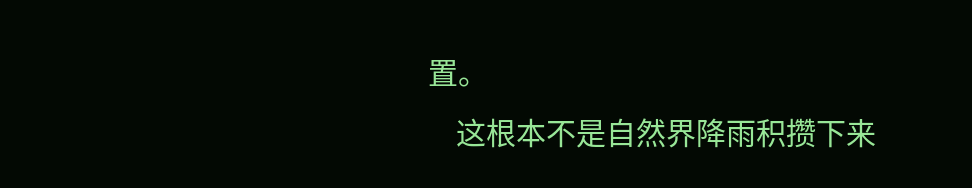置。
    这根本不是自然界降雨积攒下来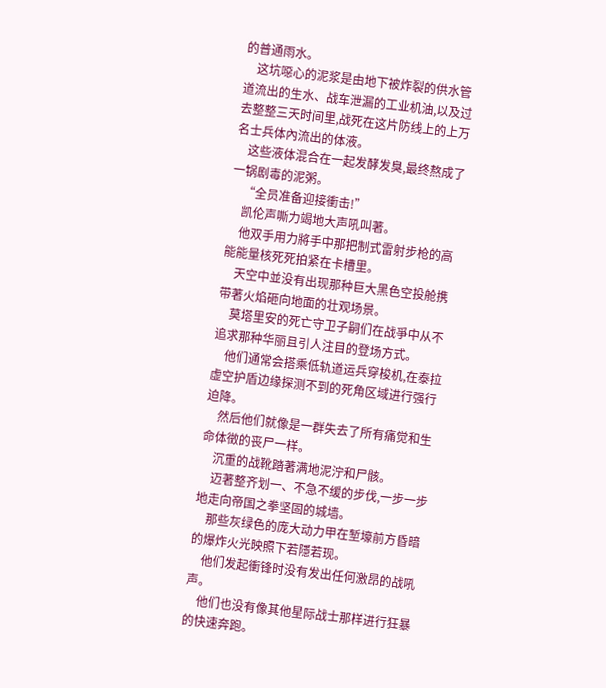的普通雨水。
    这坑噁心的泥浆是由地下被炸裂的供水管道流出的生水、战车泄漏的工业机油,以及过去整整三天时间里,战死在这片防线上的上万名士兵体內流出的体液。
    这些液体混合在一起发酵发臭,最终熬成了一锅剧毒的泥粥。
    “全员准备迎接衝击!”
    凯伦声嘶力竭地大声吼叫著。
    他双手用力將手中那把制式雷射步枪的高能能量核死死拍紧在卡槽里。
    天空中並没有出现那种巨大黑色空投舱携带著火焰砸向地面的壮观场景。
    莫塔里安的死亡守卫子嗣们在战爭中从不追求那种华丽且引人注目的登场方式。
    他们通常会搭乘低轨道运兵穿梭机,在泰拉虚空护盾边缘探测不到的死角区域进行强行迫降。
    然后他们就像是一群失去了所有痛觉和生命体徵的丧尸一样。
    沉重的战靴踏著满地泥泞和尸骸。
    迈著整齐划一、不急不缓的步伐,一步一步地走向帝国之拳坚固的城墙。
    那些灰绿色的庞大动力甲在堑壕前方昏暗的爆炸火光映照下若隱若现。
    他们发起衝锋时没有发出任何激昂的战吼声。
    他们也没有像其他星际战士那样进行狂暴的快速奔跑。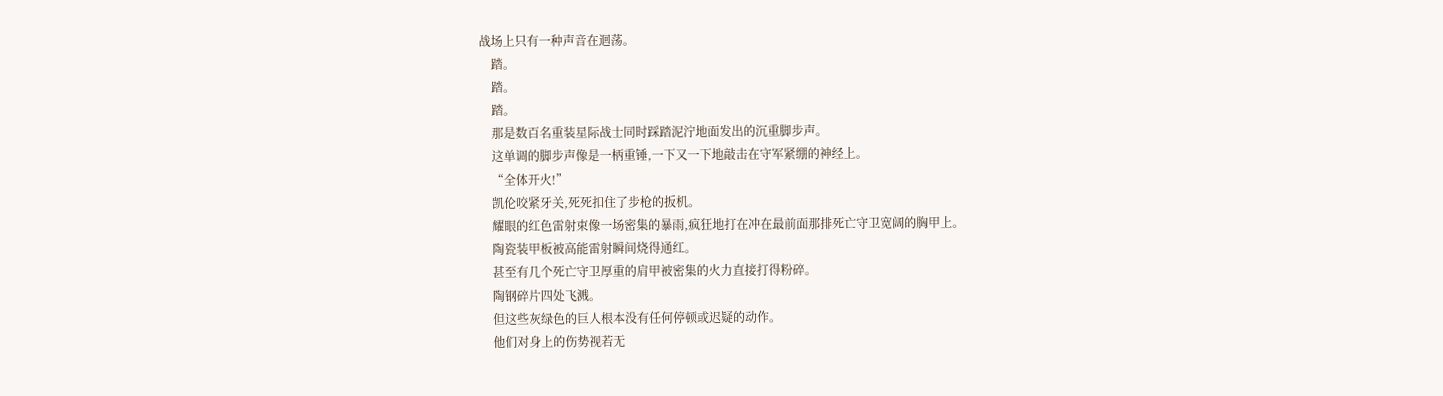战场上只有一种声音在迴荡。
    踏。
    踏。
    踏。
    那是数百名重装星际战士同时踩踏泥泞地面发出的沉重脚步声。
    这单调的脚步声像是一柄重锤,一下又一下地敲击在守军紧绷的神经上。
    “全体开火!”
    凯伦咬紧牙关,死死扣住了步枪的扳机。
    耀眼的红色雷射束像一场密集的暴雨,疯狂地打在冲在最前面那排死亡守卫宽阔的胸甲上。
    陶瓷装甲板被高能雷射瞬间烧得通红。
    甚至有几个死亡守卫厚重的肩甲被密集的火力直接打得粉碎。
    陶钢碎片四处飞溅。
    但这些灰绿色的巨人根本没有任何停顿或迟疑的动作。
    他们对身上的伤势视若无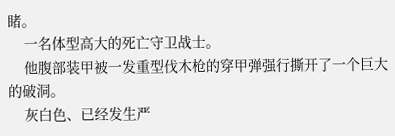睹。
    一名体型高大的死亡守卫战士。
    他腹部装甲被一发重型伐木枪的穿甲弹强行撕开了一个巨大的破洞。
    灰白色、已经发生严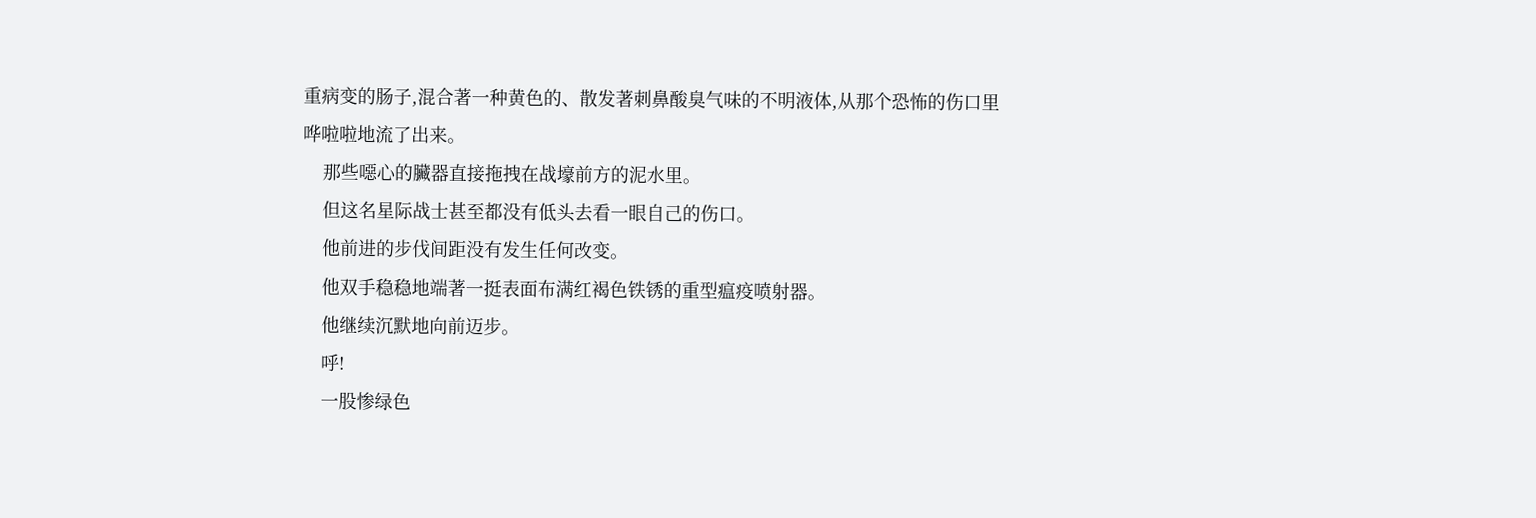重病变的肠子,混合著一种黄色的、散发著刺鼻酸臭气味的不明液体,从那个恐怖的伤口里哗啦啦地流了出来。
    那些噁心的臟器直接拖拽在战壕前方的泥水里。
    但这名星际战士甚至都没有低头去看一眼自己的伤口。
    他前进的步伐间距没有发生任何改变。
    他双手稳稳地端著一挺表面布满红褐色铁锈的重型瘟疫喷射器。
    他继续沉默地向前迈步。
    呼!
    一股惨绿色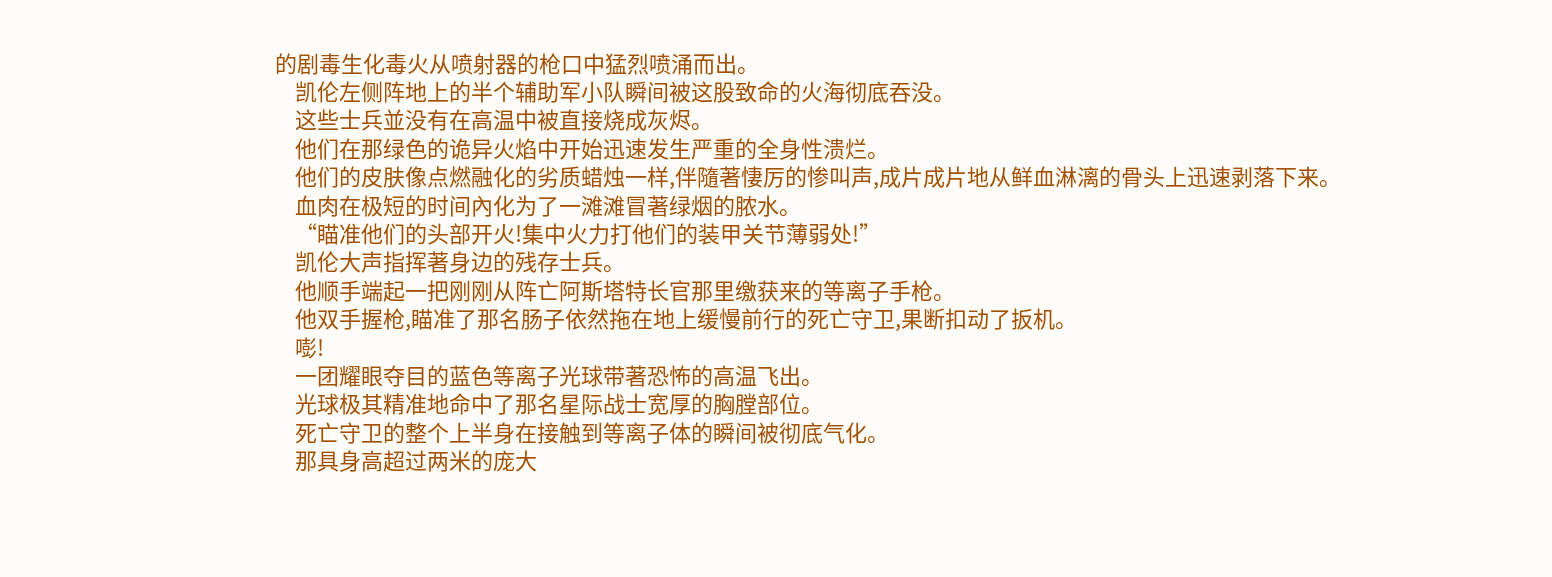的剧毒生化毒火从喷射器的枪口中猛烈喷涌而出。
    凯伦左侧阵地上的半个辅助军小队瞬间被这股致命的火海彻底吞没。
    这些士兵並没有在高温中被直接烧成灰烬。
    他们在那绿色的诡异火焰中开始迅速发生严重的全身性溃烂。
    他们的皮肤像点燃融化的劣质蜡烛一样,伴隨著悽厉的惨叫声,成片成片地从鲜血淋漓的骨头上迅速剥落下来。
    血肉在极短的时间內化为了一滩滩冒著绿烟的脓水。
    “瞄准他们的头部开火!集中火力打他们的装甲关节薄弱处!”
    凯伦大声指挥著身边的残存士兵。
    他顺手端起一把刚刚从阵亡阿斯塔特长官那里缴获来的等离子手枪。
    他双手握枪,瞄准了那名肠子依然拖在地上缓慢前行的死亡守卫,果断扣动了扳机。
    嘭!
    一团耀眼夺目的蓝色等离子光球带著恐怖的高温飞出。
    光球极其精准地命中了那名星际战士宽厚的胸膛部位。
    死亡守卫的整个上半身在接触到等离子体的瞬间被彻底气化。
    那具身高超过两米的庞大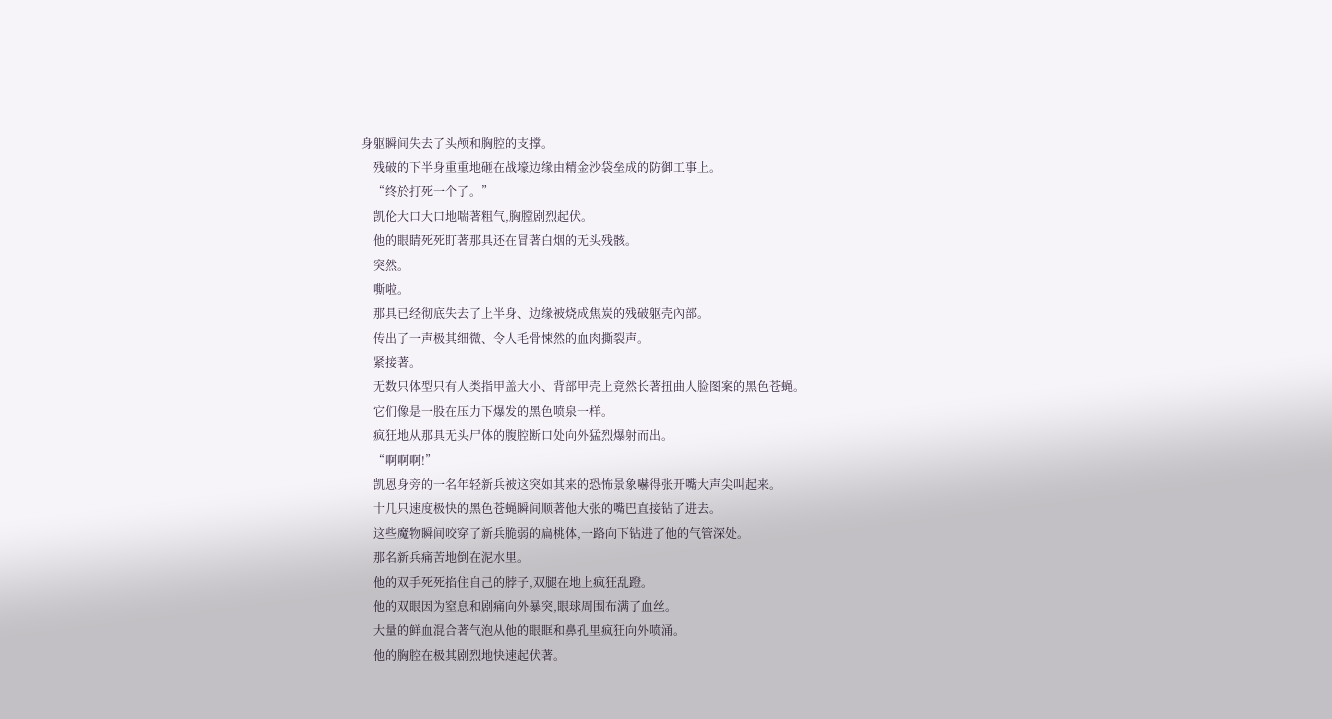身躯瞬间失去了头颅和胸腔的支撑。
    残破的下半身重重地砸在战壕边缘由精金沙袋垒成的防御工事上。
    “终於打死一个了。”
    凯伦大口大口地喘著粗气,胸膛剧烈起伏。
    他的眼睛死死盯著那具还在冒著白烟的无头残骸。
    突然。
    嘶啦。
    那具已经彻底失去了上半身、边缘被烧成焦炭的残破躯壳內部。
    传出了一声极其细微、令人毛骨悚然的血肉撕裂声。
    紧接著。
    无数只体型只有人类指甲盖大小、背部甲壳上竟然长著扭曲人脸图案的黑色苍蝇。
    它们像是一股在压力下爆发的黑色喷泉一样。
    疯狂地从那具无头尸体的腹腔断口处向外猛烈爆射而出。
    “啊啊啊!”
    凯恩身旁的一名年轻新兵被这突如其来的恐怖景象嚇得张开嘴大声尖叫起来。
    十几只速度极快的黑色苍蝇瞬间顺著他大张的嘴巴直接钻了进去。
    这些魔物瞬间咬穿了新兵脆弱的扁桃体,一路向下钻进了他的气管深处。
    那名新兵痛苦地倒在泥水里。
    他的双手死死掐住自己的脖子,双腿在地上疯狂乱蹬。
    他的双眼因为窒息和剧痛向外暴突,眼球周围布满了血丝。
    大量的鲜血混合著气泡从他的眼眶和鼻孔里疯狂向外喷涌。
    他的胸腔在极其剧烈地快速起伏著。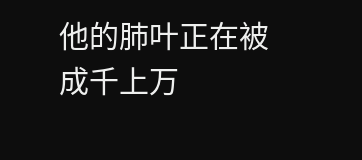他的肺叶正在被成千上万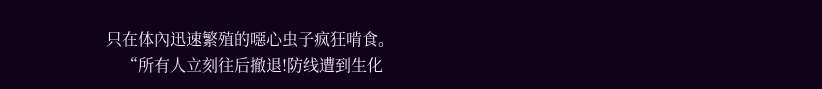只在体內迅速繁殖的噁心虫子疯狂啃食。
    “所有人立刻往后撤退!防线遭到生化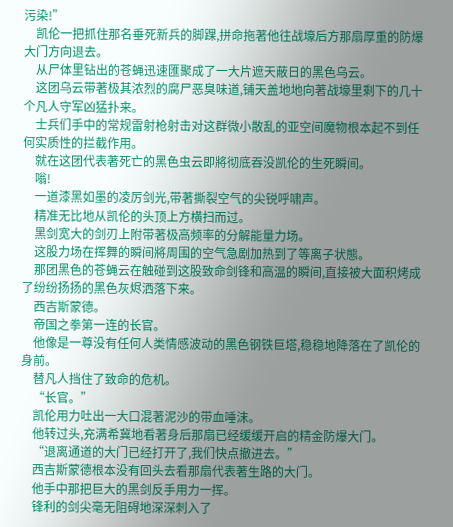污染!”
    凯伦一把抓住那名垂死新兵的脚踝,拼命拖著他往战壕后方那扇厚重的防爆大门方向退去。
    从尸体里钻出的苍蝇迅速匯聚成了一大片遮天蔽日的黑色乌云。
    这团乌云带著极其浓烈的腐尸恶臭味道,铺天盖地地向著战壕里剩下的几十个凡人守军凶猛扑来。
    士兵们手中的常规雷射枪射击对这群微小散乱的亚空间魔物根本起不到任何实质性的拦截作用。
    就在这团代表著死亡的黑色虫云即將彻底吞没凯伦的生死瞬间。
    嗡!
    一道漆黑如墨的凌厉剑光,带著撕裂空气的尖锐呼啸声。
    精准无比地从凯伦的头顶上方横扫而过。
    黑剑宽大的剑刃上附带著极高频率的分解能量力场。
    这股力场在挥舞的瞬间將周围的空气急剧加热到了等离子状態。
    那团黑色的苍蝇云在触碰到这股致命剑锋和高温的瞬间,直接被大面积烤成了纷纷扬扬的黑色灰烬洒落下来。
    西吉斯蒙德。
    帝国之拳第一连的长官。
    他像是一尊没有任何人类情感波动的黑色钢铁巨塔,稳稳地降落在了凯伦的身前。
    替凡人挡住了致命的危机。
    “长官。”
    凯伦用力吐出一大口混著泥沙的带血唾沫。
    他转过头,充满希冀地看著身后那扇已经缓缓开启的精金防爆大门。
    “退离通道的大门已经打开了,我们快点撤进去。”
    西吉斯蒙德根本没有回头去看那扇代表著生路的大门。
    他手中那把巨大的黑剑反手用力一挥。
    锋利的剑尖毫无阻碍地深深刺入了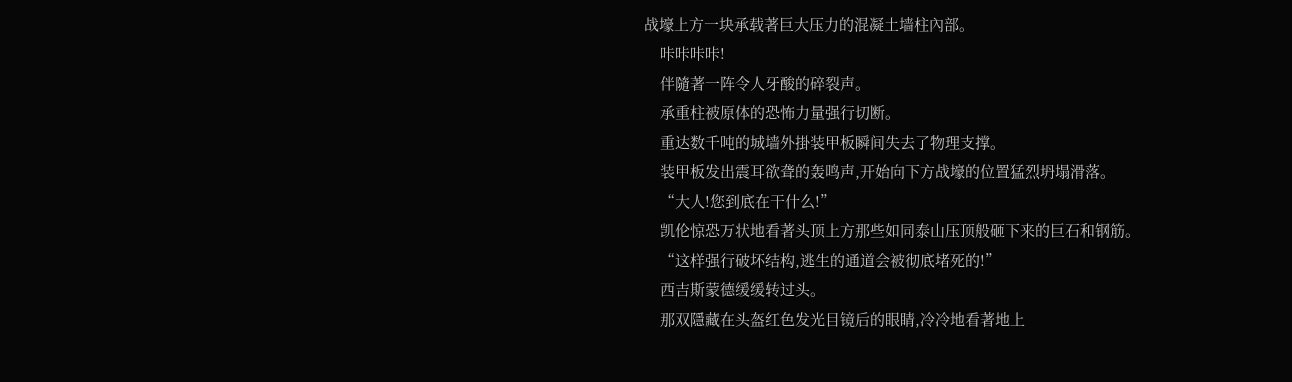战壕上方一块承载著巨大压力的混凝土墙柱內部。
    咔咔咔咔!
    伴隨著一阵令人牙酸的碎裂声。
    承重柱被原体的恐怖力量强行切断。
    重达数千吨的城墙外掛装甲板瞬间失去了物理支撑。
    装甲板发出震耳欲聋的轰鸣声,开始向下方战壕的位置猛烈坍塌滑落。
    “大人!您到底在干什么!”
    凯伦惊恐万状地看著头顶上方那些如同泰山压顶般砸下来的巨石和钢筋。
    “这样强行破坏结构,逃生的通道会被彻底堵死的!”
    西吉斯蒙德缓缓转过头。
    那双隱藏在头盔红色发光目镜后的眼睛,冷冷地看著地上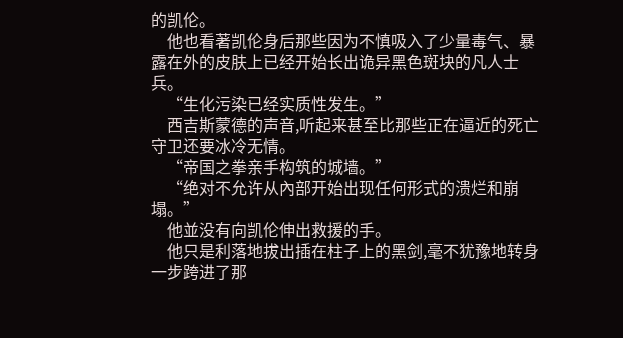的凯伦。
    他也看著凯伦身后那些因为不慎吸入了少量毒气、暴露在外的皮肤上已经开始长出诡异黑色斑块的凡人士兵。
    “生化污染已经实质性发生。”
    西吉斯蒙德的声音,听起来甚至比那些正在逼近的死亡守卫还要冰冷无情。
    “帝国之拳亲手构筑的城墙。”
    “绝对不允许从內部开始出现任何形式的溃烂和崩塌。”
    他並没有向凯伦伸出救援的手。
    他只是利落地拔出插在柱子上的黑剑,毫不犹豫地转身一步跨进了那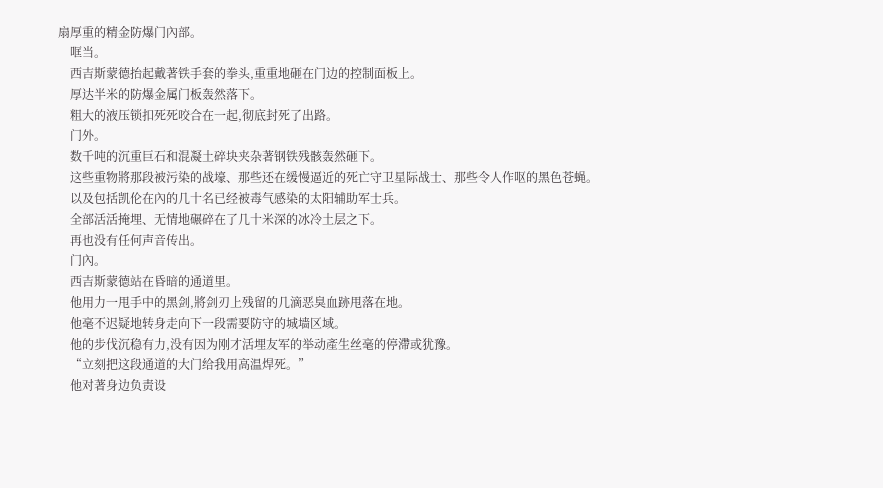扇厚重的精金防爆门內部。
    哐当。
    西吉斯蒙德抬起戴著铁手套的拳头,重重地砸在门边的控制面板上。
    厚达半米的防爆金属门板轰然落下。
    粗大的液压锁扣死死咬合在一起,彻底封死了出路。
    门外。
    数千吨的沉重巨石和混凝土碎块夹杂著钢铁残骸轰然砸下。
    这些重物將那段被污染的战壕、那些还在缓慢逼近的死亡守卫星际战士、那些令人作呕的黑色苍蝇。
    以及包括凯伦在內的几十名已经被毒气感染的太阳辅助军士兵。
    全部活活掩埋、无情地碾碎在了几十米深的冰冷土层之下。
    再也没有任何声音传出。
    门內。
    西吉斯蒙德站在昏暗的通道里。
    他用力一甩手中的黑剑,將剑刃上残留的几滴恶臭血跡甩落在地。
    他毫不迟疑地转身走向下一段需要防守的城墙区域。
    他的步伐沉稳有力,没有因为刚才活埋友军的举动產生丝毫的停滯或犹豫。
    “立刻把这段通道的大门给我用高温焊死。”
    他对著身边负责设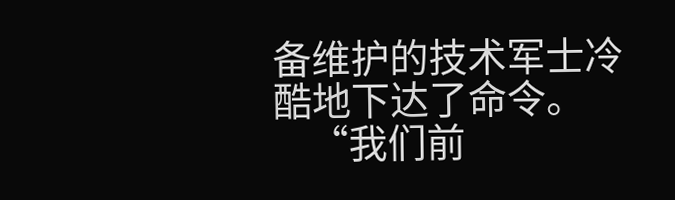备维护的技术军士冷酷地下达了命令。
    “我们前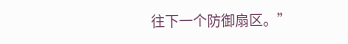往下一个防御扇区。”